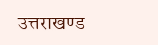उत्तराखण्ड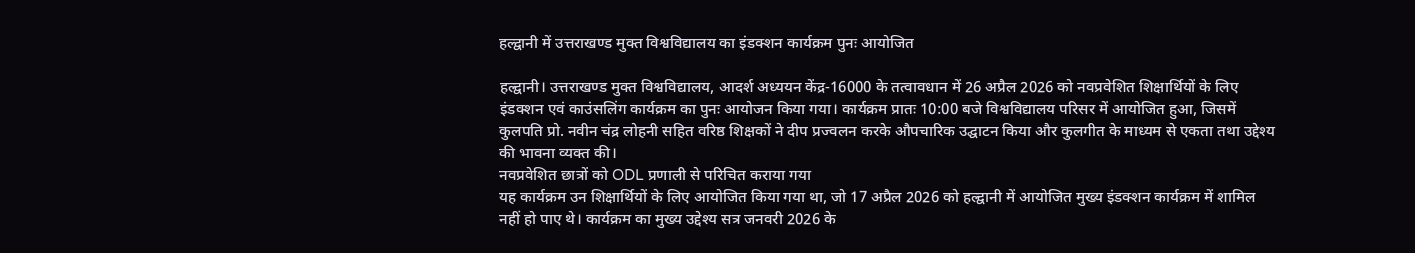हल्द्वानी में उत्तराखण्ड मुक्त विश्वविद्यालय का इंडक्शन कार्यक्रम पुनः आयोजित

हल्द्वानी। उत्तराखण्ड मुक्त विश्वविद्यालय, आदर्श अध्ययन केंद्र‑16000 के तत्वावधान में 26 अप्रैल 2026 को नवप्रवेशित शिक्षार्थियों के लिए इंडक्शन एवं काउंसलिंग कार्यक्रम का पुनः आयोजन किया गया। कार्यक्रम प्रातः 10:00 बजे विश्वविद्यालय परिसर में आयोजित हुआ, जिसमें कुलपति प्रो. नवीन चंद्र लोहनी सहित वरिष्ठ शिक्षकों ने दीप प्रज्वलन करके औपचारिक उद्घाटन किया और कुलगीत के माध्यम से एकता तथा उद्देश्य की भावना व्यक्त की।
नवप्रवेशित छात्रों को ODL प्रणाली से परिचित कराया गया
यह कार्यक्रम उन शिक्षार्थियों के लिए आयोजित किया गया था, जो 17 अप्रैल 2026 को हल्द्वानी में आयोजित मुख्य इंडक्शन कार्यक्रम में शामिल नहीं हो पाए थे। कार्यक्रम का मुख्य उद्देश्य सत्र जनवरी 2026 के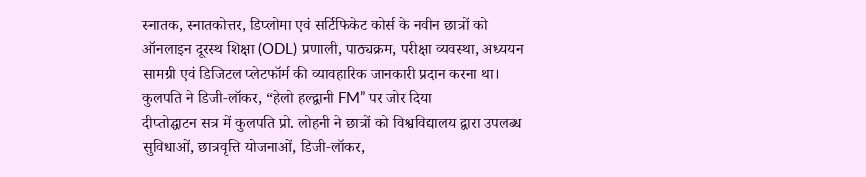स्नातक, स्नातकोत्तर, डिप्लोमा एवं सर्टिफिकेट कोर्स के नवीन छात्रों को ऑनलाइन दूरस्थ शिक्षा (ODL) प्रणाली, पाठ्यक्रम, परीक्षा व्यवस्था, अध्ययन सामग्री एवं डिजिटल प्लेटफॉर्म की व्यावहारिक जानकारी प्रदान करना था।
कुलपति ने डिजी‑लॉकर, “हेलो हल्द्वानी FM” पर जोर दिया
दीप्तोद्घाटन सत्र में कुलपति प्रो. लोहनी ने छात्रों को विश्वविद्यालय द्वारा उपलब्ध सुविधाओं, छात्रवृत्ति योजनाओं, डिजी‑लॉकर,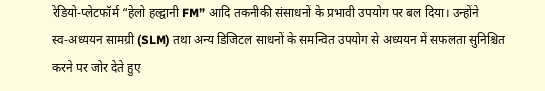रेडियो‑प्लेटफॉर्म “हेलो हल्द्वानी FM” आदि तकनीकी संसाधनों के प्रभावी उपयोग पर बल दिया। उन्होंने स्व‑अध्ययन सामग्री (SLM) तथा अन्य डिजिटल साधनों के समन्वित उपयोग से अध्ययन में सफलता सुनिश्चित करने पर जोर देते हुए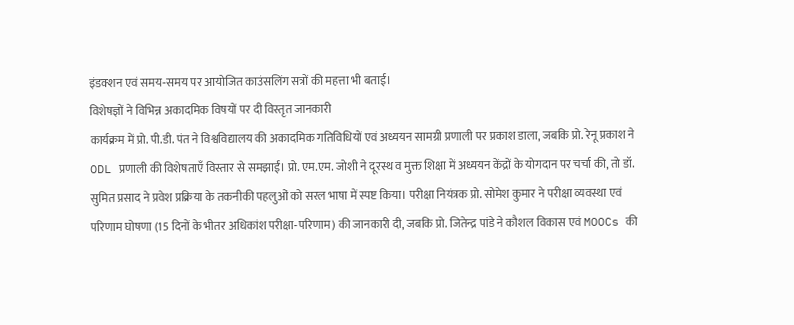इंडक्शन एवं समय‑समय पर आयोजित काउंसलिंग सत्रों की महत्ता भी बताई।
विशेषज्ञों ने विभिन्न अकादमिक विषयों पर दी विस्तृत जानकारी
कार्यक्रम में प्रो. पी.डी. पंत ने विश्वविद्यालय की अकादमिक गतिविधियों एवं अध्ययन सामग्री प्रणाली पर प्रकाश डाला, जबकि प्रो. रेनू प्रकाश ने ODL प्रणाली की विशेषताएँ विस्तार से समझाईं। प्रो. एम.एम. जोशी ने दूरस्थ व मुक्त शिक्षा में अध्ययन केंद्रों के योगदान पर चर्चा की, तो डॉ. सुमित प्रसाद ने प्रवेश प्रक्रिया के तकनीकी पहलुओं को सरल भाषा में स्पष्ट किया। परीक्षा नियंत्रक प्रो. सोमेश कुमार ने परीक्षा व्यवस्था एवं परिणाम घोषणा (15 दिनों के भीतर अधिकांश परीक्षा‑परिणाम) की जानकारी दी, जबकि प्रो. जितेन्द्र पांडे ने कौशल विकास एवं MOOCs की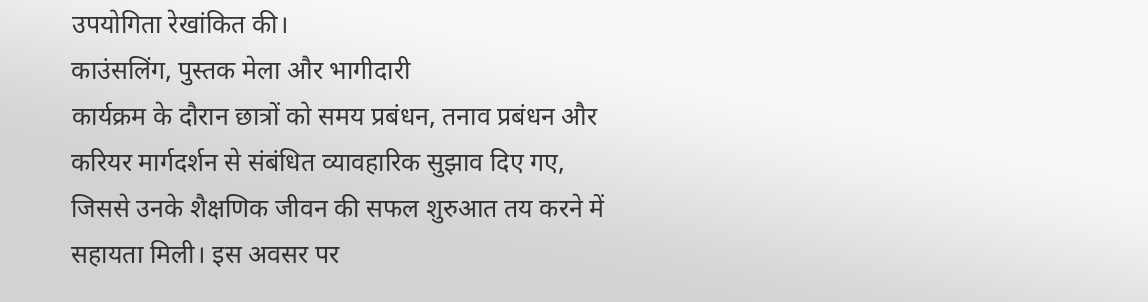उपयोगिता रेखांकित की।
काउंसलिंग, पुस्तक मेला और भागीदारी
कार्यक्रम के दौरान छात्रों को समय प्रबंधन, तनाव प्रबंधन और करियर मार्गदर्शन से संबंधित व्यावहारिक सुझाव दिए गए, जिससे उनके शैक्षणिक जीवन की सफल शुरुआत तय करने में सहायता मिली। इस अवसर पर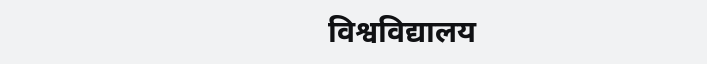विश्वविद्यालय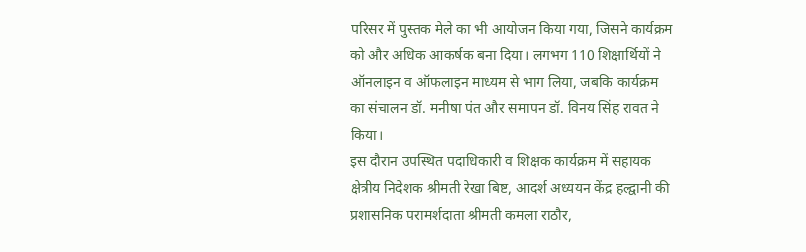परिसर में पुस्तक मेले का भी आयोजन किया गया, जिसने कार्यक्रम को और अधिक आकर्षक बना दिया। लगभग 110 शिक्षार्थियों ने ऑनलाइन व ऑफलाइन माध्यम से भाग लिया, जबकि कार्यक्रम का संचालन डॉ. मनीषा पंत और समापन डॉ. विनय सिंह रावत ने किया।
इस दौरान उपस्थित पदाधिकारी व शिक्षक कार्यक्रम में सहायक क्षेत्रीय निदेशक श्रीमती रेखा बिष्ट, आदर्श अध्ययन केंद्र हल्द्वानी की प्रशासनिक परामर्शदाता श्रीमती कमला राठौर,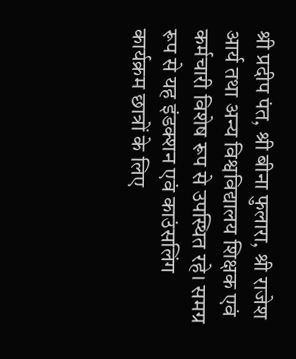श्री प्रदीप पंत, श्री बीना फुलारा, श्री राजेश आर्य तथा अन्य विश्वविद्यालय शिक्षक एवं कर्मचारी विशेष रूप से उपस्थित रहे। समग्र रूप से यह इंडक्शन एवं काउंसलिंग कार्यक्रम छात्रों के लिए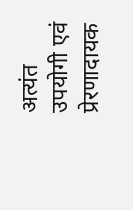अत्यंत उपयोगी एवं प्रेरणादायक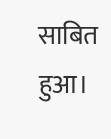साबित हुआ।